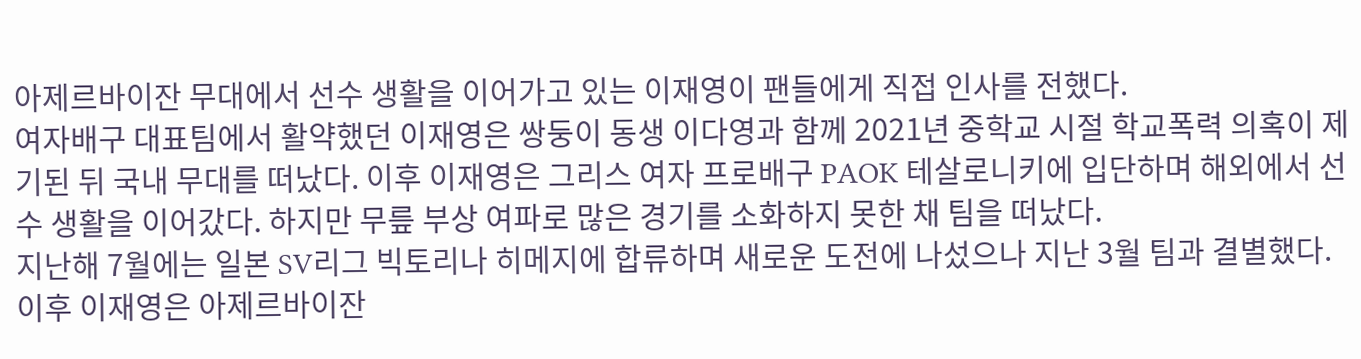아제르바이잔 무대에서 선수 생활을 이어가고 있는 이재영이 팬들에게 직접 인사를 전했다.
여자배구 대표팀에서 활약했던 이재영은 쌍둥이 동생 이다영과 함께 2021년 중학교 시절 학교폭력 의혹이 제기된 뒤 국내 무대를 떠났다. 이후 이재영은 그리스 여자 프로배구 PAOK 테살로니키에 입단하며 해외에서 선수 생활을 이어갔다. 하지만 무릎 부상 여파로 많은 경기를 소화하지 못한 채 팀을 떠났다.
지난해 7월에는 일본 SV리그 빅토리나 히메지에 합류하며 새로운 도전에 나섰으나 지난 3월 팀과 결별했다. 이후 이재영은 아제르바이잔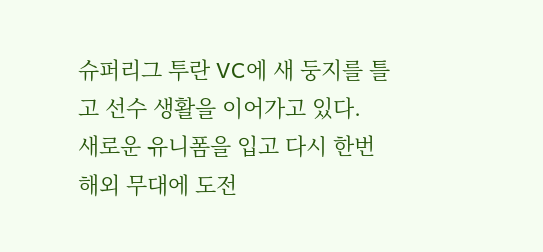슈퍼리그 투란 VC에 새 둥지를 틀고 선수 생활을 이어가고 있다.
새로운 유니폼을 입고 다시 한번 해외 무대에 도전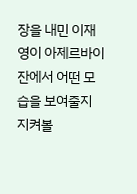장을 내민 이재영이 아제르바이잔에서 어떤 모습을 보여줄지 지켜볼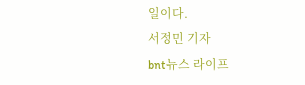일이다.
서정민 기자
bnt뉴스 라이프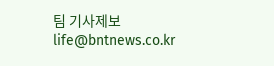팀 기사제보 life@bntnews.co.kr